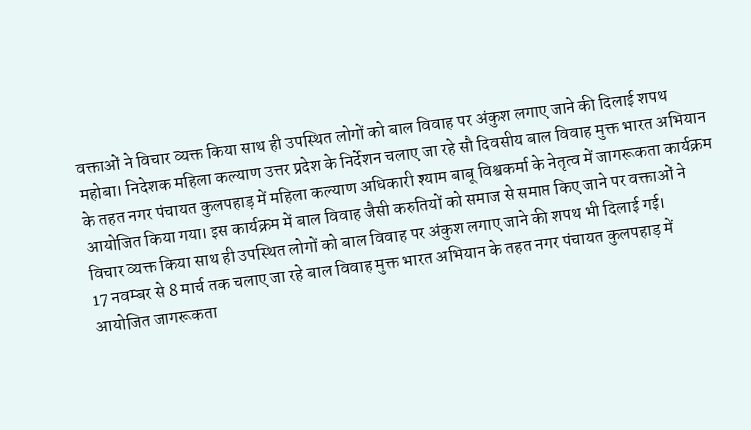वक्ताओं ने विचार व्यक्त किया साथ ही उपस्थित लोगों को बाल विवाह पर अंकुश लगाए जाने की दिलाई शपथ
महोबा। निदेशक महिला कल्याण उत्तर प्रदेश के निर्देशन चलाए जा रहे सौ दिवसीय बाल विवाह मुक्त भारत अभियान के तहत नगर पंचायत कुलपहाड़ में महिला कल्याण अधिकारी श्याम बाबू विश्वकर्मा के नेतृत्व में जागरूकता कार्यक्रम आयोजित किया गया। इस कार्यक्रम में बाल विवाह जैसी करुतियों को समाज से समाप्त किए जाने पर वक्ताओं ने विचार व्यक्त किया साथ ही उपस्थित लोगों को बाल विवाह पर अंकुश लगाए जाने की शपथ भी दिलाई गई।
17 नवम्बर से 8 मार्च तक चलाए जा रहे बाल विवाह मुक्त भारत अभियान के तहत नगर पंचायत कुलपहाड़ में आयोजित जागरूकता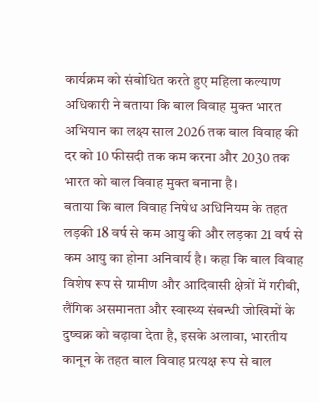कार्यक्रम को संबोधित करते हुए महिला कल्याण अधिकारी ने बताया कि बाल विवाह मुक्त भारत अभियान का लक्ष्य साल 2026 तक बाल विवाह की दर को 10 फीसदी तक कम करना और 2030 तक भारत को बाल विवाह मुक्त बनाना है।
बताया कि बाल विवाह निषेध अधिनियम के तहत लड़की 18 वर्ष से कम आयु की और लड़का 21 वर्ष से कम आयु का होना अनिवार्य है। कहा कि बाल विवाह विशेष रूप से ग्रामीण और आदिवासी क्षेत्रों में गरीबी, लैंगिक असमानता और स्वास्थ्य संबन्धी जोखिमों के दुष्चक्र को बढ़ावा देता है, इसके अलावा, भारतीय कानून के तहत बाल विवाह प्रत्यक्ष रूप से बाल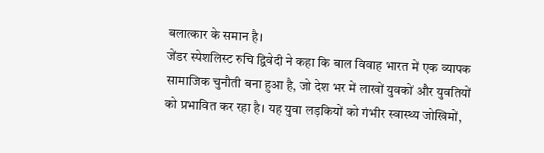बलात्कार के समान है।
जेंडर स्पेशलिस्ट रुचि द्विवेदी ने कहा कि बाल विवाह भारत में एक व्यापक सामाजिक चुनौती बना हुआ है, जो देश भर में लाखों युवकों और युवतियों को प्रभावित कर रहा है। यह युवा लड़कियों को गंभीर स्वास्थ्य जोखिमों,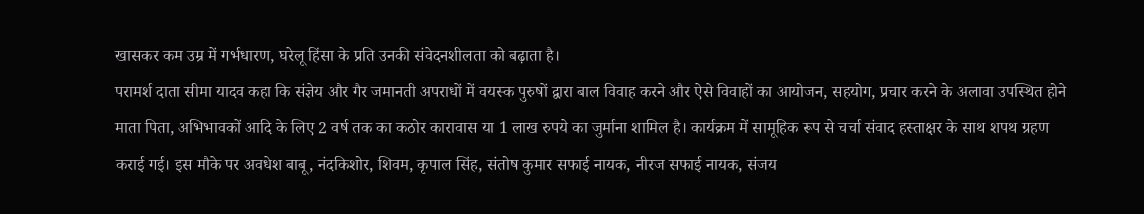खासकर कम उम्र में गर्भधारण, घरेलू हिंसा के प्रति उनकी संवेदनशीलता को बढ़ाता है।
परामर्श दाता सीमा यादव कहा कि संज्ञेय और गैर जमानती अपराधों में वयस्क पुरुषों द्वारा बाल विवाह करने और ऐसे विवाहों का आयोजन, सहयोग, प्रचार करने के अलावा उपस्थित होने माता पिता, अभिभावकों आदि के लिए 2 वर्ष तक का कठोर कारावास या 1 लाख रुपये का जुर्माना शामिल है। कार्यक्रम में सामूहिक रूप से चर्चा संवाद हस्ताक्षर के साथ शपथ ग्रहण कराई गई। इस मौके पर अवधेश बाबू, नंदकिशोर, शिवम, कृपाल सिंह, संतोष कुमार सफाई नायक, नीरज सफाई नायक, संजय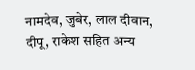नामदेव, जुबेर, लाल दीवान, दीपू, राकेश सहित अन्य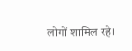लोगों शामिल रहे।